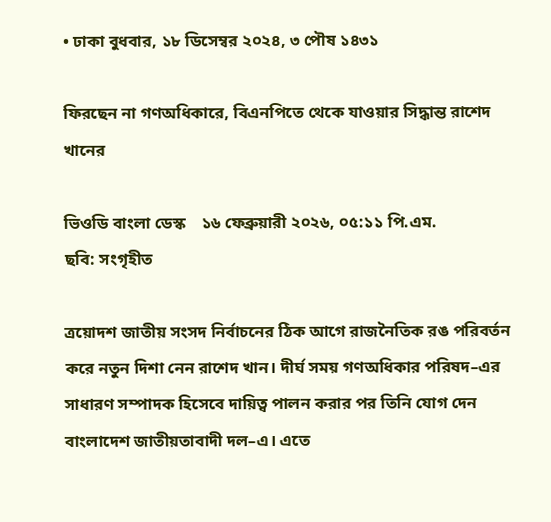• ঢাকা বুধবার, ১৮ ডিসেম্বর ২০২৪, ৩ পৌষ ১৪৩১

ফিরছেন না গণঅধিকারে, বিএনপিতে থেকে যাওয়ার সিদ্ধান্ত রাশেদ খানের

ভিওডি বাংলা ডেস্ক    ১৬ ফেব্রুয়ারী ২০২৬, ০৫:১১ পি.এম.
ছবি: সংগৃহীত

ত্রয়োদশ জাতীয় সংসদ নির্বাচনের ঠিক আগে রাজনৈতিক রঙ পরিবর্তন করে নতুন দিশা নেন রাশেদ খান। দীর্ঘ সময় গণঅধিকার পরিষদ–এর সাধারণ সম্পাদক হিসেবে দায়িত্ব পালন করার পর তিনি যোগ দেন বাংলাদেশ জাতীয়তাবাদী দল–এ। এতে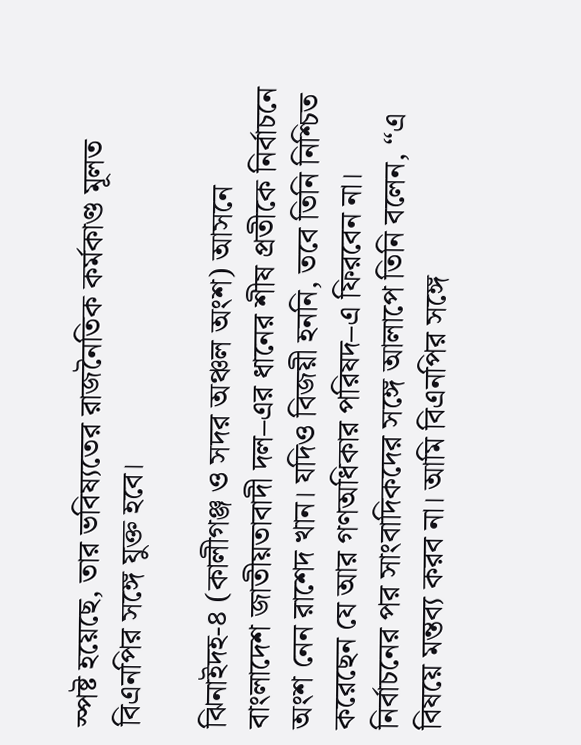স্পষ্ট হয়েছে, তার ভবিষ্যতের রাজনৈতিক কর্মকাণ্ড মূলত বিএনপির সঙ্গে যুক্ত হবে।

ঝিনাইদহ-৪ (কালীগঞ্জ ও সদর অঞ্চল অংশ) আসনে বাংলাদেশ জাতীয়তাবাদী দল–এর ধানের শীষ প্রতীকে নির্বাচনে অংশ নেন রাশেদ খান। যদিও বিজয়ী হননি, তবে তিনি নিশ্চিত করেছেন যে আর গণঅধিকার পরিষদ–এ ফিরবেন না। নির্বাচনের পর সাংবাদিকদের সঙ্গে আলাপে তিনি বলেন, “এ বিষয়ে মন্তব্য করব না। আমি বিএনপির সঙ্গে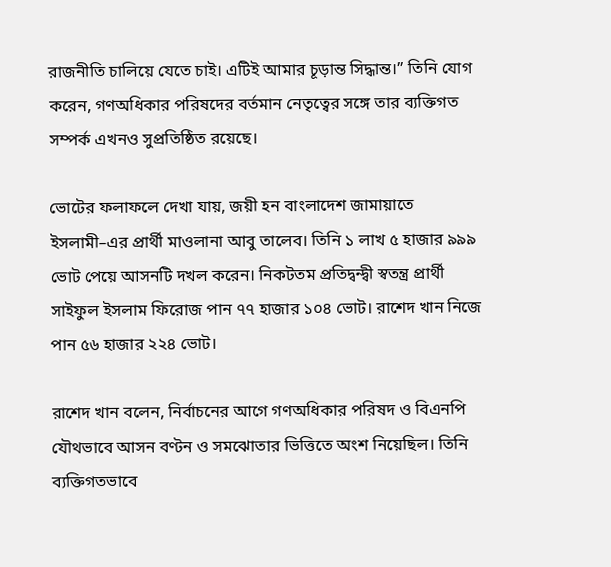রাজনীতি চালিয়ে যেতে চাই। এটিই আমার চূড়ান্ত সিদ্ধান্ত।” তিনি যোগ করেন, গণঅধিকার পরিষদের বর্তমান নেতৃত্বের সঙ্গে তার ব্যক্তিগত সম্পর্ক এখনও সুপ্রতিষ্ঠিত রয়েছে।

ভোটের ফলাফলে দেখা যায়, জয়ী হন বাংলাদেশ জামায়াতে ইসলামী–এর প্রার্থী মাওলানা আবু তালেব। তিনি ১ লাখ ৫ হাজার ৯৯৯ ভোট পেয়ে আসনটি দখল করেন। নিকটতম প্রতিদ্বন্দ্বী স্বতন্ত্র প্রার্থী সাইফুল ইসলাম ফিরোজ পান ৭৭ হাজার ১০৪ ভোট। রাশেদ খান নিজে পান ৫৬ হাজার ২২৪ ভোট।

রাশেদ খান বলেন, নির্বাচনের আগে গণঅধিকার পরিষদ ও বিএনপি যৌথভাবে আসন বণ্টন ও সমঝোতার ভিত্তিতে অংশ নিয়েছিল। তিনি ব্যক্তিগতভাবে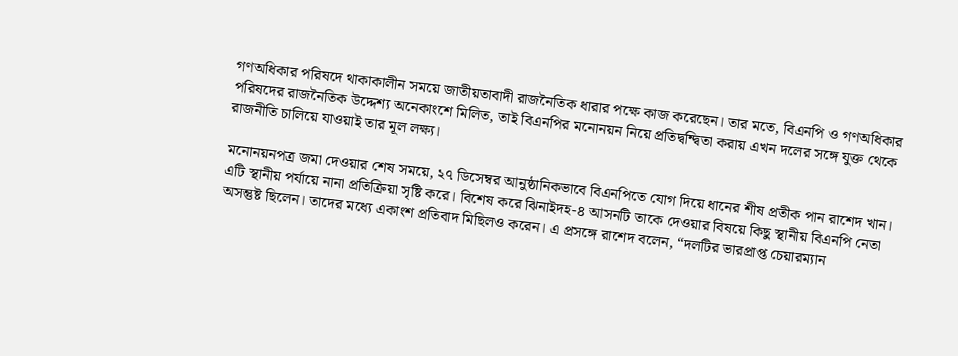গণঅধিকার পরিষদে থাকাকালীন সময়ে জাতীয়তাবাদী রাজনৈতিক ধারার পক্ষে কাজ করেছেন। তার মতে, বিএনপি ও গণঅধিকার পরিষদের রাজনৈতিক উদ্দেশ্য অনেকাংশে মিলিত, তাই বিএনপির মনোনয়ন নিয়ে প্রতিদ্বন্দ্বিতা করায় এখন দলের সঙ্গে যুক্ত থেকে রাজনীতি চালিয়ে যাওয়াই তার মূল লক্ষ্য।

মনোনয়নপত্র জমা দেওয়ার শেষ সময়ে, ২৭ ডিসেম্বর আনুষ্ঠানিকভাবে বিএনপিতে যোগ দিয়ে ধানের শীষ প্রতীক পান রাশেদ খান। এটি স্থানীয় পর্যায়ে নানা প্রতিক্রিয়া সৃষ্টি করে। বিশেষ করে ঝিনাইদহ-৪ আসনটি তাকে দেওয়ার বিষয়ে কিছু স্থানীয় বিএনপি নেতা অসন্তুষ্ট ছিলেন। তাদের মধ্যে একাংশ প্রতিবাদ মিছিলও করেন। এ প্রসঙ্গে রাশেদ বলেন, “দলটির ভারপ্রাপ্ত চেয়ারম্যান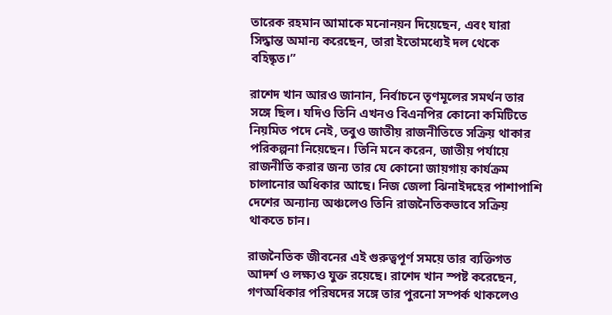তারেক রহমান আমাকে মনোনয়ন দিয়েছেন, এবং যারা সিদ্ধান্ত অমান্য করেছেন, তারা ইতোমধ্যেই দল থেকে বহিষ্কৃত।”

রাশেদ খান আরও জানান, নির্বাচনে তৃণমূলের সমর্থন তার সঙ্গে ছিল। যদিও তিনি এখনও বিএনপির কোনো কমিটিতে নিয়মিত পদে নেই, তবুও জাতীয় রাজনীতিতে সক্রিয় থাকার পরিকল্পনা নিয়েছেন। তিনি মনে করেন, জাতীয় পর্যায়ে রাজনীতি করার জন্য তার যে কোনো জায়গায় কার্যক্রম চালানোর অধিকার আছে। নিজ জেলা ঝিনাইদহের পাশাপাশি দেশের অন্যান্য অঞ্চলেও তিনি রাজনৈতিকভাবে সক্রিয় থাকতে চান।

রাজনৈতিক জীবনের এই গুরুত্বপূর্ণ সময়ে তার ব্যক্তিগত আদর্শ ও লক্ষ্যও যুক্ত রয়েছে। রাশেদ খান স্পষ্ট করেছেন, গণঅধিকার পরিষদের সঙ্গে তার পুরনো সম্পর্ক থাকলেও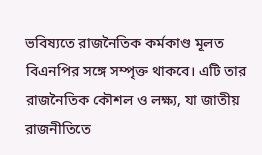ভবিষ্যতে রাজনৈতিক কর্মকাণ্ড মূলত বিএনপির সঙ্গে সম্পৃক্ত থাকবে। এটি তার রাজনৈতিক কৌশল ও লক্ষ্য, যা জাতীয় রাজনীতিতে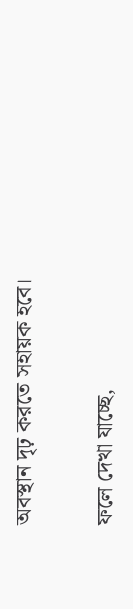অবস্থান দৃঢ় করতে সহায়ক হবে।

ফলে দেখা যাচ্ছে,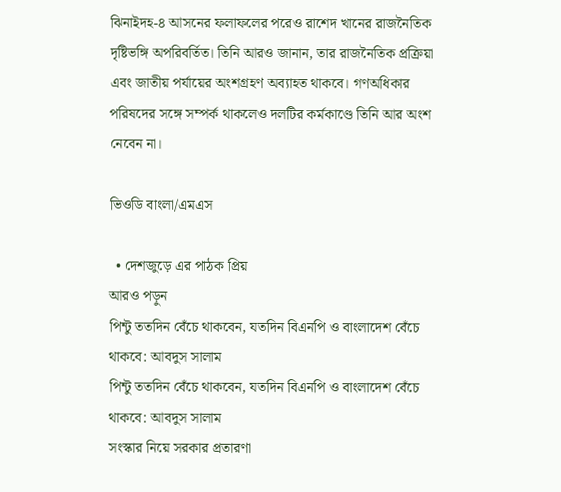ঝিনাইদহ-৪ আসনের ফলাফলের পরেও রাশেদ খানের রাজনৈতিক দৃষ্টিভঙ্গি অপরিবর্তিত। তিনি আরও জানান, তার রাজনৈতিক প্রক্রিয়া এবং জাতীয় পর্যায়ের অংশগ্রহণ অব্যাহত থাকবে। গণঅধিকার পরিষদের সঙ্গে সম্পর্ক থাকলেও দলটির কর্মকাণ্ডে তিনি আর অংশ নেবেন না।

ভিওডি বাংলা/এমএস

  • দেশজুড়ে এর পাঠক প্রিয়
আরও পড়ুন
পিন্টু ততদিন বেঁচে থাকবেন, যতদিন বিএনপি ও বাংলাদেশ বেঁচে থাকবে: আবদুস সালাম
পিন্টু ততদিন বেঁচে থাকবেন, যতদিন বিএনপি ও বাংলাদেশ বেঁচে থাকবে: আবদুস সালাম
সংস্কার নিয়ে সরকার প্রতারণা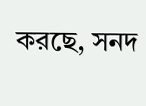করছে, সনদ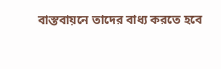বাস্তবায়নে তাদের বাধ্য করতে হবে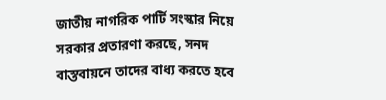জাতীয় নাগরিক পার্টি সংস্কার নিয়ে সরকার প্রতারণা করছে, সনদ বাস্তবায়নে তাদের বাধ্য করতে হবে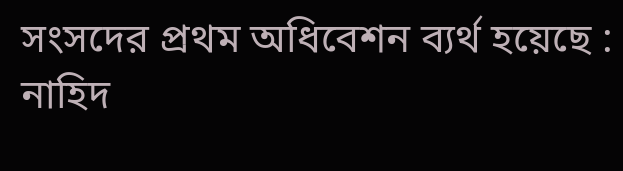সংসদের প্রথম অধিবেশন ব্যর্থ হয়েছে : নাহিদ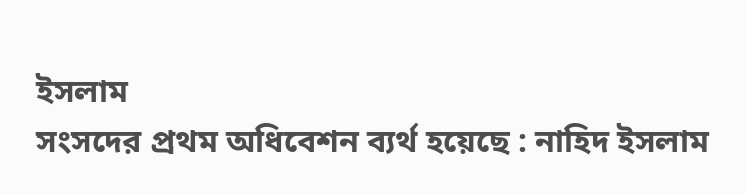ইসলাম
সংসদের প্রথম অধিবেশন ব্যর্থ হয়েছে : নাহিদ ইসলাম